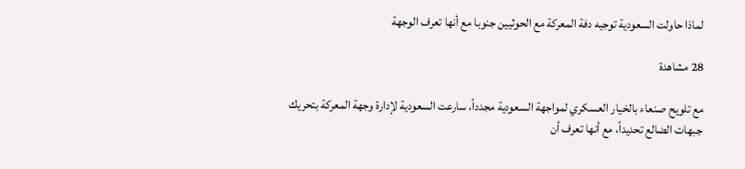لماذا حاولت السعودية توجيه دفة المعركة مع الحوثيين جنوبا مع أنها تعرف الوجهة

28 مشاهدة

مع تلويح صنعاء بالخيار العسكري لمواجهة السعودية مجدداً، سارعت السعودية لإدارة وجهة المعركة بتحريك جبهات الضالع تحديداً، مع أنها تعرف أن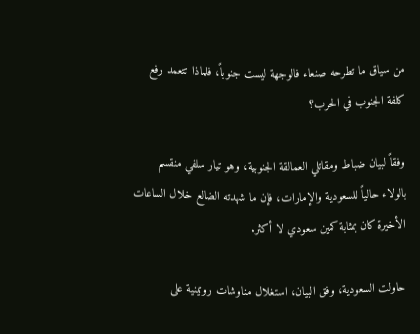من سياق ما تطرحه صنعاء فالوجهة ليست جنوباً، فلماذا تتعمد رفع كلفة الجنوب في الحرب؟

وفقاً لبيان ضباط ومقاتلي العمالقة الجنوبية، وهو تيار سلفي منقسم بالولاء حالياً للسعودية والإمارات، فإن ما شهدته الضالع خلال الساعات الأخيرة كان بمثابة كمين سعودي لا أكثر.

حاولت السعودية، وفق البيان، استغلال مناوشات روتينية على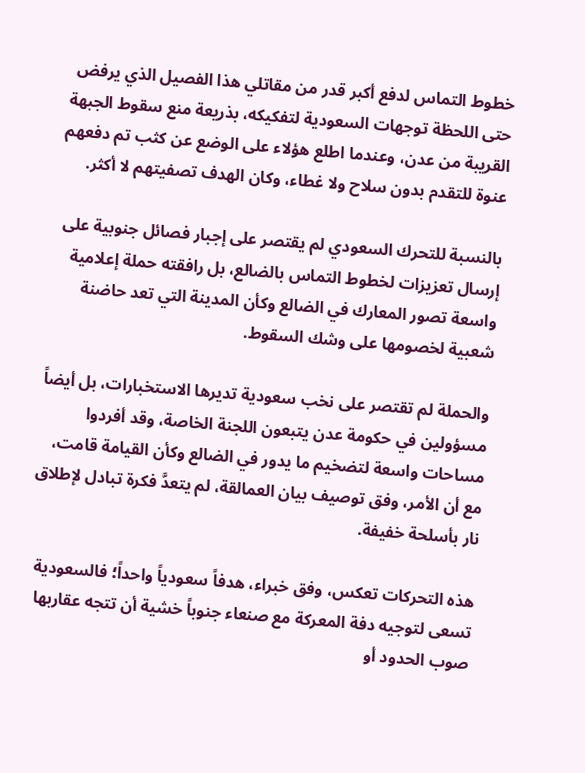خطوط التماس لدفع أكبر قدر من مقاتلي هذا الفصيل الذي يرفض حتى اللحظة توجهات السعودية لتفكيكه، بذريعة منع سقوط الجبهة القريبة من عدن، وعندما اطلع هؤلاء على الوضع عن كثب تم دفعهم عنوة للتقدم بدون سلاح ولا غطاء، وكان الهدف تصفيتهم لا أكثر.

بالنسبة للتحرك السعودي لم يقتصر على إجبار فصائل جنوبية على إرسال تعزيزات لخطوط التماس بالضالع، بل رافقته حملة إعلامية واسعة تصور المعارك في الضالع وكأن المدينة التي تعد حاضنة شعبية لخصومها على وشك السقوط.

والحملة لم تقتصر على نخب سعودية تديرها الاستخبارات، بل أيضاً مسؤولين في حكومة عدن يتبعون اللجنة الخاصة، وقد أفردوا مساحات واسعة لتضخيم ما يدور في الضالع وكأن القيامة قامت، مع أن الأمر، وفق توصيف بيان العمالقة، لم يتعدَّ فكرة تبادل لإطلاق نار بأسلحة خفيفة.

هذه التحركات تعكس، وفق خبراء، هدفاً سعودياً واحداً؛ فالسعودية تسعى لتوجيه دفة المعركة مع صنعاء جنوباً خشية أن تتجه عقاربها صوب الحدود أو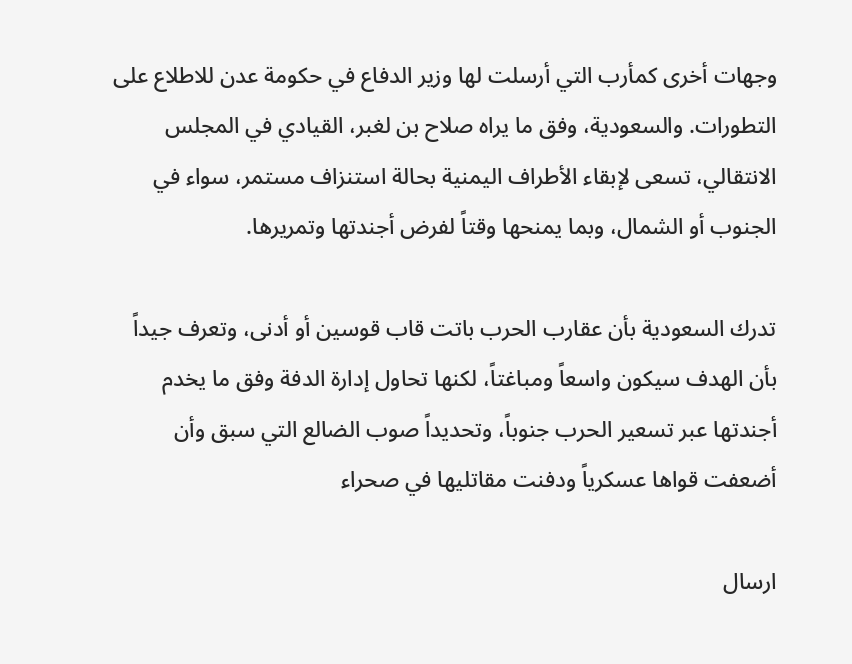وجهات أخرى كمأرب التي أرسلت لها وزير الدفاع في حكومة عدن للاطلاع على التطورات. والسعودية، وفق ما يراه صلاح بن لغبر، القيادي في المجلس الانتقالي، تسعى لإبقاء الأطراف اليمنية بحالة استنزاف مستمر، سواء في الجنوب أو الشمال، وبما يمنحها وقتاً لفرض أجندتها وتمريرها.

تدرك السعودية بأن عقارب الحرب باتت قاب قوسين أو أدنى، وتعرف جيداً بأن الهدف سيكون واسعاً ومباغتاً، لكنها تحاول إدارة الدفة وفق ما يخدم أجندتها عبر تسعير الحرب جنوباً، وتحديداً صوب الضالع التي سبق وأن أضعفت قواها عسكرياً ودفنت مقاتليها في صحراء

ارسال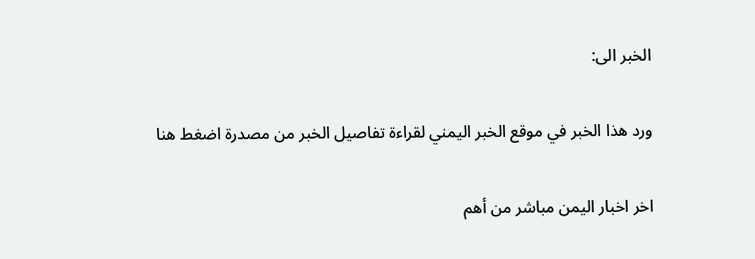الخبر الى:

ورد هذا الخبر في موقع الخبر اليمني لقراءة تفاصيل الخبر من مصدرة اضغط هنا

اخر اخبار اليمن مباشر من أهم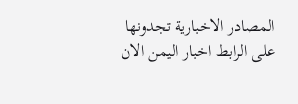المصادر الاخبارية تجدونها على الرابط اخبار اليمن الان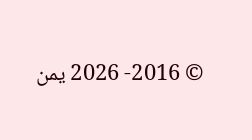© 2016- 2026 يمن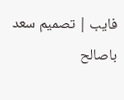فايب | تصميم سعد باصالح